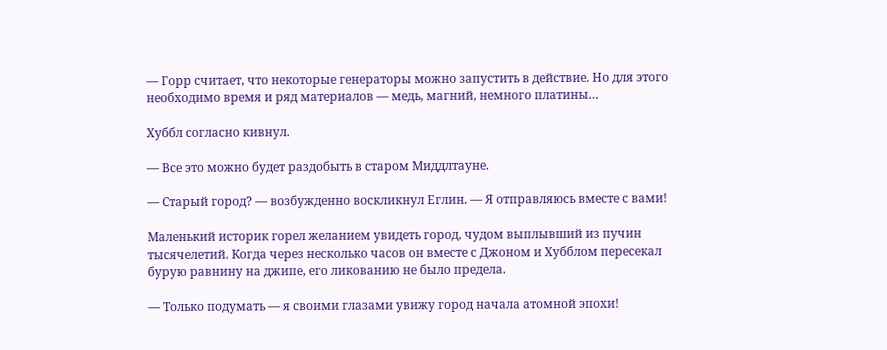— Горр считает, что некоторые генераторы можно запустить в действие. Но для этого необходимо время и ряд материалов — медь, магний, немного платины…

Хуббл согласно кивнул.

— Все это можно будет раздобыть в старом Миддлтауне.

— Старый город? — возбужденно воскликнул Еглин. — Я отправляюсь вместе с вами!

Маленький историк горел желанием увидеть город, чудом выплывший из пучин тысячелетий. Когда через несколько часов он вместе с Джоном и Хубблом пересекал бурую равнину на джипе, его ликованию не было предела.

— Только подумать — я своими глазами увижу город начала атомной эпохи!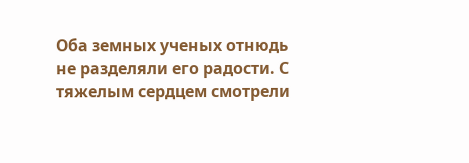Оба земных ученых отнюдь не разделяли его радости. С тяжелым сердцем смотрели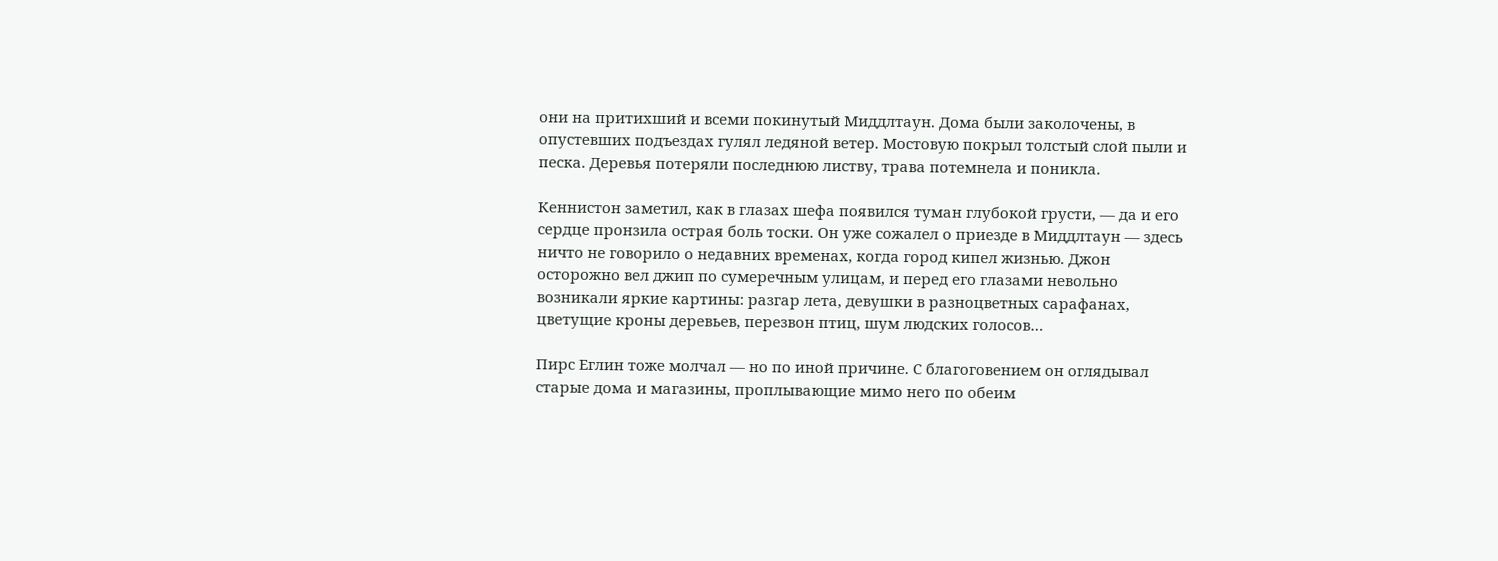они на притихший и всеми покинутый Миддлтаун. Дома были заколочены, в опустевших подъездах гулял ледяной ветер. Мостовую покрыл толстый слой пыли и песка. Деревья потеряли последнюю листву, трава потемнела и поникла.

Кеннистон заметил, как в глазах шефа появился туман глубокой грусти, — да и его сердце пронзила острая боль тоски. Он уже сожалел о приезде в Миддлтаун — здесь ничто не говорило о недавних временах, когда город кипел жизнью. Джон осторожно вел джип по сумеречным улицам, и перед его глазами невольно возникали яркие картины: разгар лета, девушки в разноцветных сарафанах, цветущие кроны деревьев, перезвон птиц, шум людских голосов…

Пирс Еглин тоже молчал — но по иной причине. С благоговением он оглядывал старые дома и магазины, проплывающие мимо него по обеим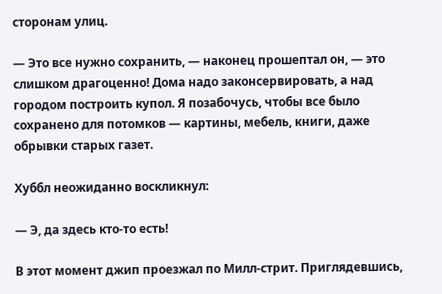сторонам улиц.

— Это все нужно сохранить, — наконец прошептал он, — это слишком драгоценно! Дома надо законсервировать, а над городом построить купол. Я позабочусь, чтобы все было сохранено для потомков — картины, мебель, книги, даже обрывки старых газет.

Хуббл неожиданно воскликнул:

— Э, да здесь кто-то есть!

В этот момент джип проезжал по Милл-стрит. Приглядевшись,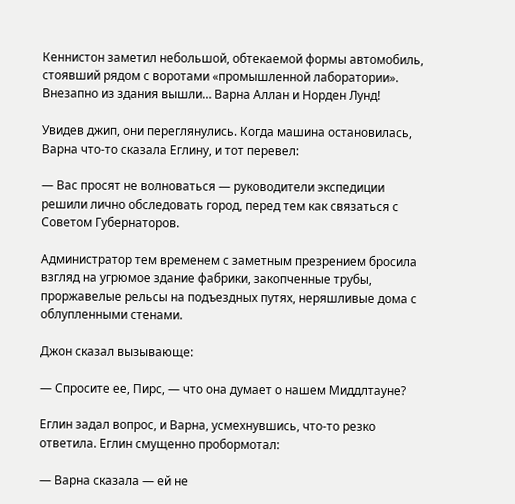Кеннистон заметил небольшой, обтекаемой формы автомобиль, стоявший рядом с воротами «промышленной лаборатории». Внезапно из здания вышли… Варна Аллан и Норден Лунд!

Увидев джип, они переглянулись. Когда машина остановилась, Варна что-то сказала Еглину, и тот перевел:

— Вас просят не волноваться — руководители экспедиции решили лично обследовать город, перед тем как связаться с Советом Губернаторов.

Администратор тем временем с заметным презрением бросила взгляд на угрюмое здание фабрики, закопченные трубы, проржавелые рельсы на подъездных путях, неряшливые дома с облупленными стенами.

Джон сказал вызывающе:

— Спросите ее, Пирс, — что она думает о нашем Миддлтауне?

Еглин задал вопрос, и Варна, усмехнувшись, что-то резко ответила. Еглин смущенно пробормотал:

— Варна сказала — ей не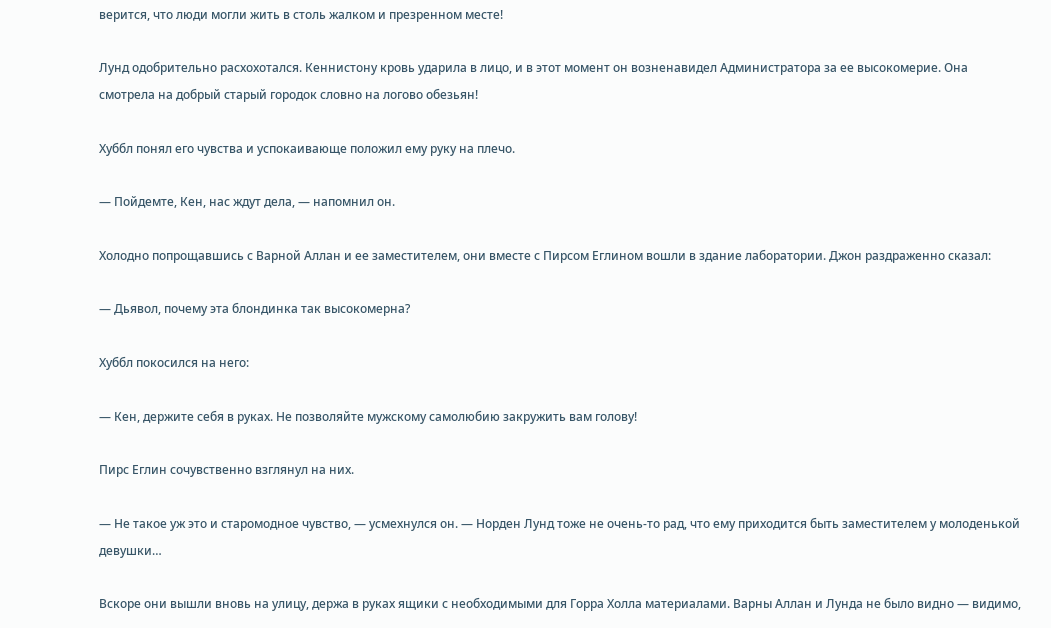верится, что люди могли жить в столь жалком и презренном месте!

Лунд одобрительно расхохотался. Кеннистону кровь ударила в лицо, и в этот момент он возненавидел Администратора за ее высокомерие. Она смотрела на добрый старый городок словно на логово обезьян!

Хуббл понял его чувства и успокаивающе положил ему руку на плечо.

— Пойдемте, Кен, нас ждут дела, — напомнил он.

Холодно попрощавшись с Варной Аллан и ее заместителем, они вместе с Пирсом Еглином вошли в здание лаборатории. Джон раздраженно сказал:

— Дьявол, почему эта блондинка так высокомерна?

Хуббл покосился на него:

— Кен, держите себя в руках. Не позволяйте мужскому самолюбию закружить вам голову!

Пирс Еглин сочувственно взглянул на них.

— Не такое уж это и старомодное чувство, — усмехнулся он. — Норден Лунд тоже не очень-то рад, что ему приходится быть заместителем у молоденькой девушки…

Вскоре они вышли вновь на улицу, держа в руках ящики с необходимыми для Горра Холла материалами. Варны Аллан и Лунда не было видно — видимо,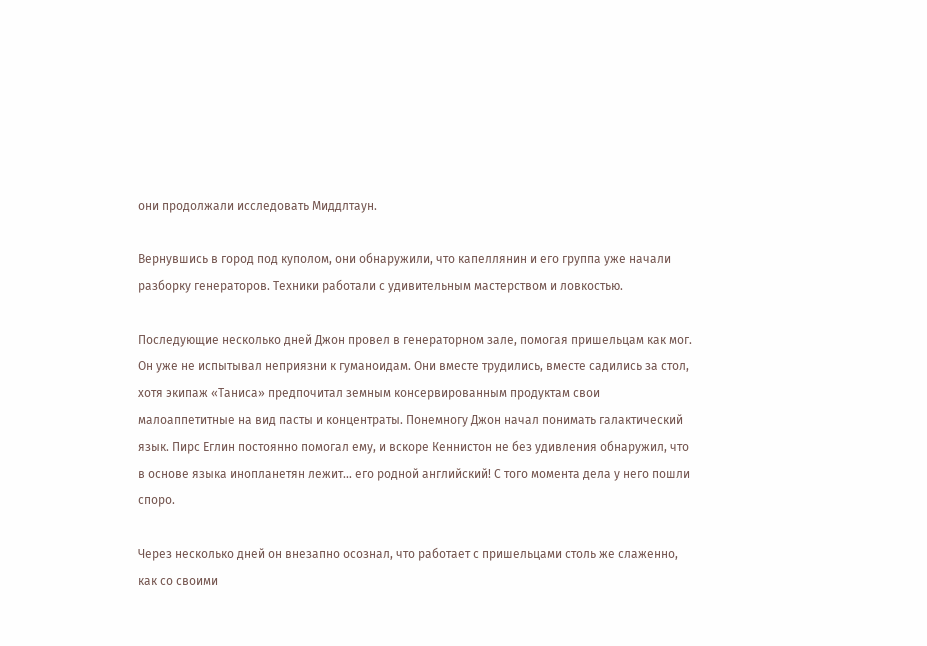они продолжали исследовать Миддлтаун.

Вернувшись в город под куполом, они обнаружили, что капеллянин и его группа уже начали разборку генераторов. Техники работали с удивительным мастерством и ловкостью.

Последующие несколько дней Джон провел в генераторном зале, помогая пришельцам как мог. Он уже не испытывал неприязни к гуманоидам. Они вместе трудились, вместе садились за стол, хотя экипаж «Таниса» предпочитал земным консервированным продуктам свои малоаппетитные на вид пасты и концентраты. Понемногу Джон начал понимать галактический язык. Пирс Еглин постоянно помогал ему, и вскоре Кеннистон не без удивления обнаружил, что в основе языка инопланетян лежит… его родной английский! С того момента дела у него пошли споро.

Через несколько дней он внезапно осознал, что работает с пришельцами столь же слаженно, как со своими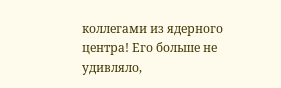коллегами из ядерного центра! Его больше не удивляло,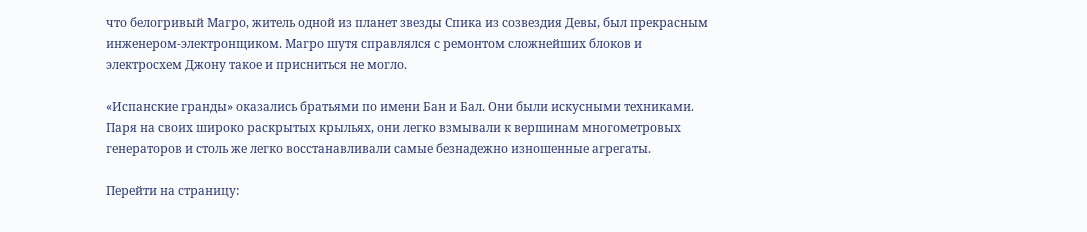что белогривый Магро, житель одной из планет звезды Спика из созвездия Девы, был прекрасным инженером-электронщиком. Магро шутя справлялся с ремонтом сложнейших блоков и электросхем Джону такое и присниться не могло.

«Испанские гранды» оказались братьями по имени Бан и Бал. Они были искусными техниками. Паря на своих широко раскрытых крыльях, они легко взмывали к вершинам многометровых генераторов и столь же легко восстанавливали самые безнадежно изношенные агрегаты.

Перейти на страницу: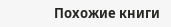Похожие книги